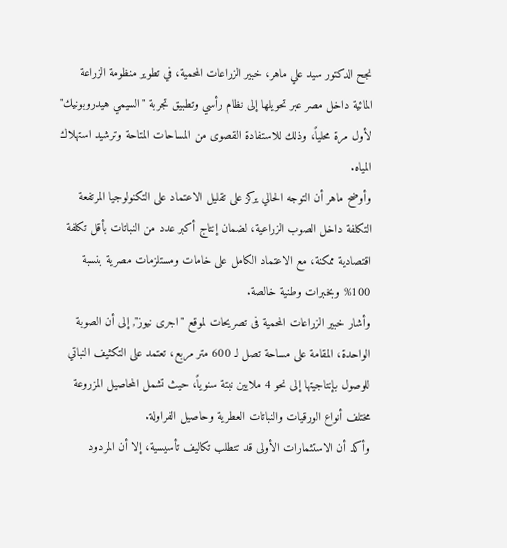نجح الدكتور سيد علي ماهر، خبير الزراعات المحمية، في تطوير منظومة الزراعة المائية داخل مصر عبر تحويلها إلى نظام رأسي وتطبيق تجربة "السيمي هيدروبونيك" لأول مرة محلياً، وذلك للاستفادة القصوى من المساحات المتاحة وترشيد استهلاك المياه.
وأوضح ماهر أن التوجه الحالي يركز على تقليل الاعتماد على التكنولوجيا المرتفعة التكلفة داخل الصوب الزراعية، لضمان إنتاج أكبر عدد من النباتات بأقل تكلفة اقتصادية ممكنة، مع الاعتماد الكامل على خامات ومستلزمات مصرية بنسبة 100% وبخبرات وطنية خالصة.
وأشار خبير الزراعات المحمية فى تصريحات لموقع "اجرى نيوز", إلى أن الصوبة الواحدة، المقامة على مساحة تصل لـ 600 متر مربع، تعتمد على التكثيف النباتي للوصول بإنتاجيتها إلى نحو 4 ملايين نبتة سنوياً، حيث تشمل المحاصيل المزروعة مختلف أنواع الورقيات والنباتات العطرية وحاصيل الفراولة.
وأكد أن الاستثمارات الأولى قد تتطلب تكاليف تأسيسية، إلا أن المردود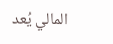المالي يُعد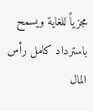مجزياً للغاية ويسمح باسترداد كامل رأس المال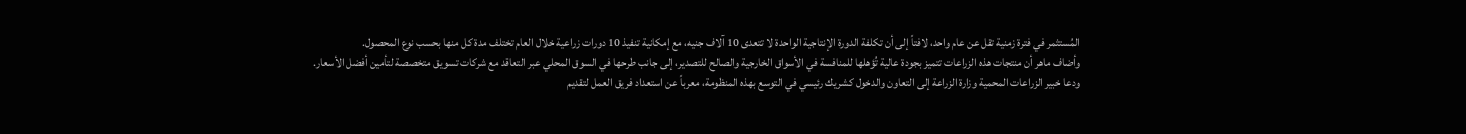المُستثمر في فترة زمنية تقل عن عام واحد، لافتاً إلى أن تكلفة الدورة الإنتاجية الواحدة لا تتعدى 10 آلاف جنيه، مع إمكانية تنفيذ 10 دورات زراعية خلال العام تختلف مدة كل منها بحسب نوع المحصول.
وأضاف ماهر أن منتجات هذه الزراعات تتميز بجودة عالية تُؤهلها للمنافسة في الأسواق الخارجية والصالح للتصدير، إلى جانب طرحها في السوق المحلي عبر التعاقد مع شركات تسويق متخصصة لتأمين أفضل الأسعار.
ودعا خبير الزراعات المحمية وزارة الزراعة إلى التعاون والدخول كشريك رئيسي في التوسع بهذه المنظومة، معرباً عن استعداد فريق العمل لتقديم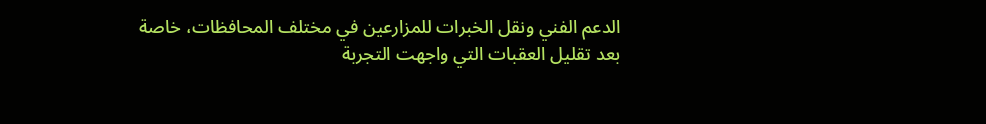الدعم الفني ونقل الخبرات للمزارعين في مختلف المحافظات، خاصة بعد تقليل العقبات التي واجهت التجربة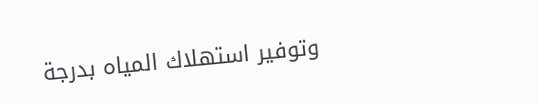وتوفير استهلاك المياه بدرجة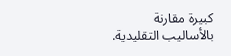كبيرة مقارنة بالأساليب التقليدية.